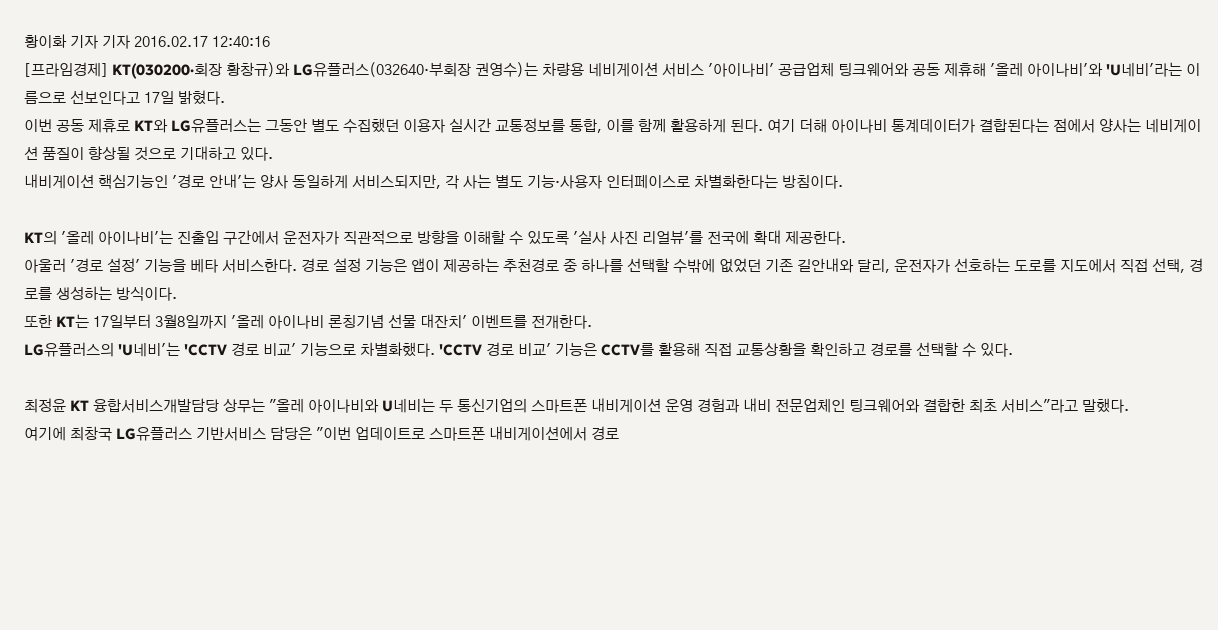황이화 기자 기자 2016.02.17 12:40:16
[프라임경제] KT(030200·회장 황창규)와 LG유플러스(032640·부회장 권영수)는 차량용 네비게이션 서비스 '아이나비' 공급업체 팅크웨어와 공동 제휴해 '올레 아이나비'와 'U네비'라는 이름으로 선보인다고 17일 밝혔다.
이번 공동 제휴로 KT와 LG유플러스는 그동안 별도 수집했던 이용자 실시간 교통정보를 통합, 이를 함께 활용하게 된다. 여기 더해 아이나비 통계데이터가 결합된다는 점에서 양사는 네비게이션 품질이 향상될 것으로 기대하고 있다.
내비게이션 핵심기능인 '경로 안내'는 양사 동일하게 서비스되지만, 각 사는 별도 기능·사용자 인터페이스로 차별화한다는 방침이다.

KT의 '올레 아이나비'는 진출입 구간에서 운전자가 직관적으로 방향을 이해할 수 있도록 '실사 사진 리얼뷰'를 전국에 확대 제공한다.
아울러 '경로 설정' 기능을 베타 서비스한다. 경로 설정 기능은 앱이 제공하는 추천경로 중 하나를 선택할 수밖에 없었던 기존 길안내와 달리, 운전자가 선호하는 도로를 지도에서 직접 선택, 경로를 생성하는 방식이다.
또한 KT는 17일부터 3월8일까지 '올레 아이나비 론칭기념 선물 대잔치' 이벤트를 전개한다.
LG유플러스의 'U네비'는 'CCTV 경로 비교' 기능으로 차별화했다. 'CCTV 경로 비교' 기능은 CCTV를 활용해 직접 교통상황을 확인하고 경로를 선택할 수 있다.

최정윤 KT 융합서비스개발담당 상무는 "올레 아이나비와 U네비는 두 통신기업의 스마트폰 내비게이션 운영 경험과 내비 전문업체인 팅크웨어와 결합한 최초 서비스"라고 말했다.
여기에 최창국 LG유플러스 기반서비스 담당은 "이번 업데이트로 스마트폰 내비게이션에서 경로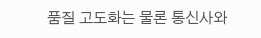품질 고도화는 물론 통신사와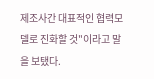제조사간 대표적인 협력모델로 진화할 것"이라고 말을 보탰다.